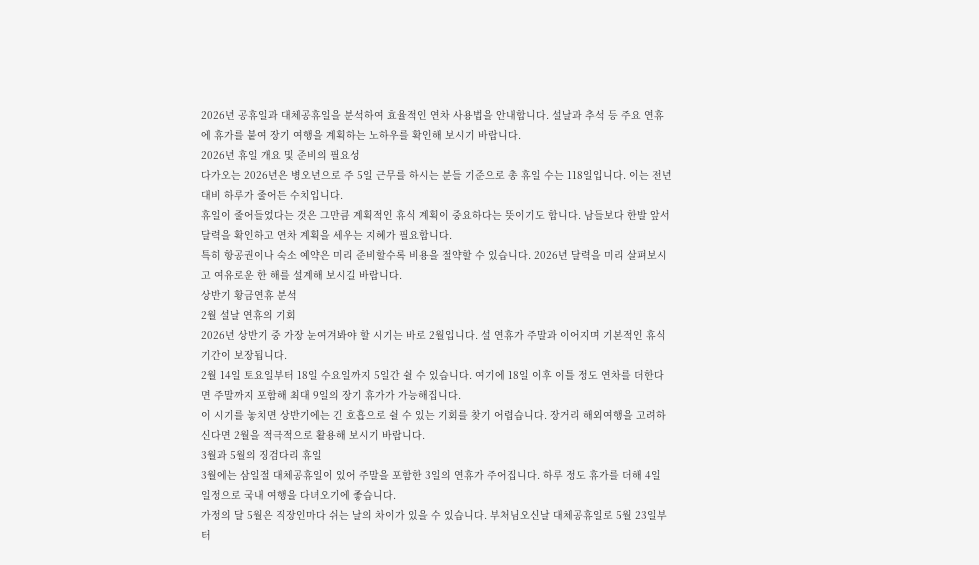2026년 공휴일과 대체공휴일을 분석하여 효율적인 연차 사용법을 안내합니다. 설날과 추석 등 주요 연휴에 휴가를 붙여 장기 여행을 계획하는 노하우를 확인해 보시기 바랍니다.
2026년 휴일 개요 및 준비의 필요성
다가오는 2026년은 병오년으로 주 5일 근무를 하시는 분들 기준으로 총 휴일 수는 118일입니다. 이는 전년 대비 하루가 줄어든 수치입니다.
휴일이 줄어들었다는 것은 그만큼 계획적인 휴식 계획이 중요하다는 뜻이기도 합니다. 남들보다 한발 앞서 달력을 확인하고 연차 계획을 세우는 지혜가 필요합니다.
특히 항공권이나 숙소 예약은 미리 준비할수록 비용을 절약할 수 있습니다. 2026년 달력을 미리 살펴보시고 여유로운 한 해를 설계해 보시길 바랍니다.
상반기 황금연휴 분석
2월 설날 연휴의 기회
2026년 상반기 중 가장 눈여겨봐야 할 시기는 바로 2월입니다. 설 연휴가 주말과 이어지며 기본적인 휴식 기간이 보장됩니다.
2월 14일 토요일부터 18일 수요일까지 5일간 쉴 수 있습니다. 여기에 18일 이후 이틀 정도 연차를 더한다면 주말까지 포함해 최대 9일의 장기 휴가가 가능해집니다.
이 시기를 놓치면 상반기에는 긴 호흡으로 쉴 수 있는 기회를 찾기 어렵습니다. 장거리 해외여행을 고려하신다면 2월을 적극적으로 활용해 보시기 바랍니다.
3월과 5월의 징검다리 휴일
3월에는 삼일절 대체공휴일이 있어 주말을 포함한 3일의 연휴가 주어집니다. 하루 정도 휴가를 더해 4일 일정으로 국내 여행을 다녀오기에 좋습니다.
가정의 달 5월은 직장인마다 쉬는 날의 차이가 있을 수 있습니다. 부처님오신날 대체공휴일로 5월 23일부터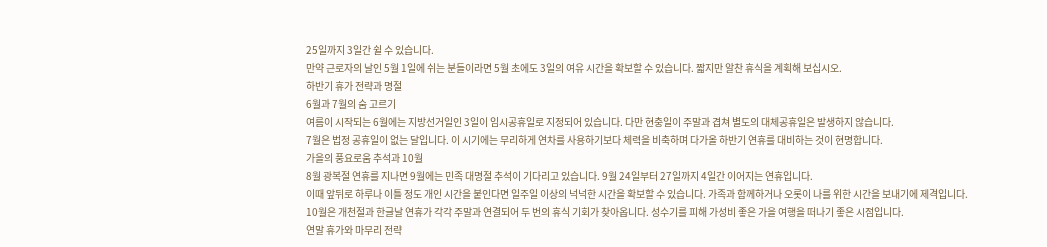25일까지 3일간 쉴 수 있습니다.
만약 근로자의 날인 5월 1일에 쉬는 분들이라면 5월 초에도 3일의 여유 시간을 확보할 수 있습니다. 짧지만 알찬 휴식을 계획해 보십시오.
하반기 휴가 전략과 명절
6월과 7월의 숨 고르기
여름이 시작되는 6월에는 지방선거일인 3일이 임시공휴일로 지정되어 있습니다. 다만 현충일이 주말과 겹쳐 별도의 대체공휴일은 발생하지 않습니다.
7월은 법정 공휴일이 없는 달입니다. 이 시기에는 무리하게 연차를 사용하기보다 체력을 비축하며 다가올 하반기 연휴를 대비하는 것이 현명합니다.
가을의 풍요로움 추석과 10월
8월 광복절 연휴를 지나면 9월에는 민족 대명절 추석이 기다리고 있습니다. 9월 24일부터 27일까지 4일간 이어지는 연휴입니다.
이때 앞뒤로 하루나 이틀 정도 개인 시간을 붙인다면 일주일 이상의 넉넉한 시간을 확보할 수 있습니다. 가족과 함께하거나 오롯이 나를 위한 시간을 보내기에 제격입니다.
10월은 개천절과 한글날 연휴가 각각 주말과 연결되어 두 번의 휴식 기회가 찾아옵니다. 성수기를 피해 가성비 좋은 가을 여행을 떠나기 좋은 시점입니다.
연말 휴가와 마무리 전략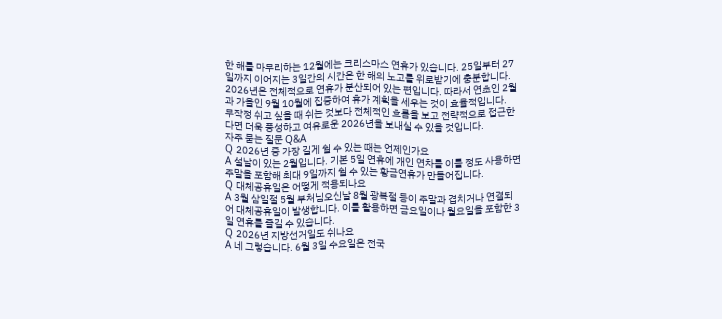한 해를 마무리하는 12월에는 크리스마스 연휴가 있습니다. 25일부터 27일까지 이어지는 3일간의 시간은 한 해의 노고를 위로받기에 충분합니다.
2026년은 전체적으로 연휴가 분산되어 있는 편입니다. 따라서 연초인 2월과 가을인 9월 10월에 집중하여 휴가 계획을 세우는 것이 효율적입니다.
무작정 쉬고 싶을 때 쉬는 것보다 전체적인 흐름을 보고 전략적으로 접근한다면 더욱 풍성하고 여유로운 2026년을 보내실 수 있을 것입니다.
자주 묻는 질문 Q&A
Q 2026년 중 가장 길게 쉴 수 있는 때는 언제인가요
A 설날이 있는 2월입니다. 기본 5일 연휴에 개인 연차를 이틀 정도 사용하면 주말을 포함해 최대 9일까지 쉴 수 있는 황금연휴가 만들어집니다.
Q 대체공휴일은 어떻게 적용되나요
A 3월 삼일절 5월 부처님오신날 8월 광복절 등이 주말과 겹치거나 연결되어 대체공휴일이 발생합니다. 이를 활용하면 금요일이나 월요일을 포함한 3일 연휴를 즐길 수 있습니다.
Q 2026년 지방선거일도 쉬나요
A 네 그렇습니다. 6월 3일 수요일은 전국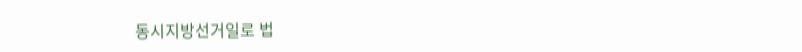동시지방선거일로 법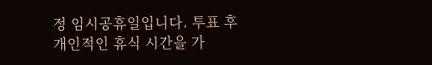정 임시공휴일입니다. 투표 후 개인적인 휴식 시간을 가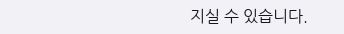지실 수 있습니다.